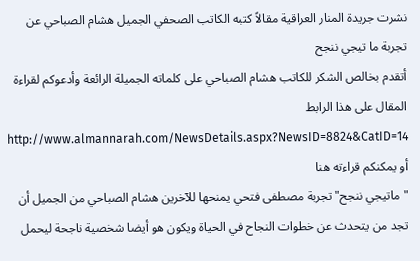نشرت جريدة المنار العراقية مقالاً كتبه الكاتب الصحفي الجميل هشام الصباحي عن تجربة ما تيجي ننجح
أتقدم بخالص الشكر للكاتب هشام الصباحي على كلماته الجميلة الرائعة وأدعوكم لقراءة المقال على هذا الرابط
http://www.almannarah.com/NewsDetails.aspx?NewsID=8824&CatID=14 أو يمكنكم قراءته هنا
"ماتيجي ننجح" تجربة مصطفى فتحي يمنحها للآخرين هشام الصباحي من الجميل أن تجد من يتحدث عن خطوات النجاح في الحياة ويكون هو أيضا شخصية ناجحة ليحمل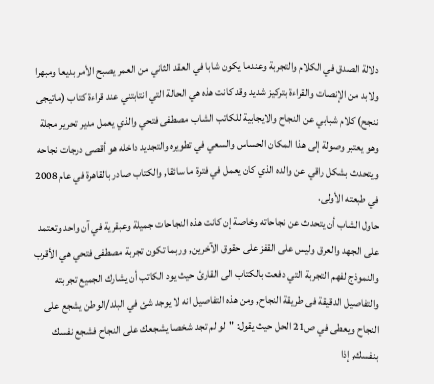دلالة الصدق في الكلام والتجربة وعندما يكون شابا في العقد الثاني من العمر يصبح الأمر بديعا ومبهرا ولابد من الإنصات والقراءة بتركيز شديد وقد كانت هذه هي الحالة التي انتابتني عند قراءة كتاب (ماتيجى ننجح) كلام شبابي عن النجاح والايجابية للكاتب الشاب مصطفى فتحي والذي يعمل مدير تحرير مجلة وهو يعتبر وصولة إلى هذا المكان الحساس والسعي في تطويره والتجديد داخله هو أقصى درجات نجاحه ويتحدث بشكل راقي عن والده الذي كان يعمل في فترة ما سائقا, والكتاب صادر بالقاهرة في عام 2008 في طبعته الأولى.
حاول الشاب أن يتحدث عن نجاحاته وخاصة إن كانت هذه النجاحات جميلة وعبقرية في آن واحد وتعتمد على الجهد والعرق وليس على القفز على حقوق الآخرين, وربما تكون تجربة مصطفى فتحي هي الأقرب والنموذج لفهم التجربة التي دفعت بالكتاب الى القارئ حيث يود الكاتب أن يشارك الجميع تجربته والتفاصيل الدقيقة فى طريقة النجاح, ومن هذه التفاصيل انه لا يوجد شئ في البلد/الوطن يشجع على النجاح ويعطى في ص21 الحل حيث يقول: "لو لم تجد شخصا يشجعك على النجاح فشجع نفسك بنفسك, إذا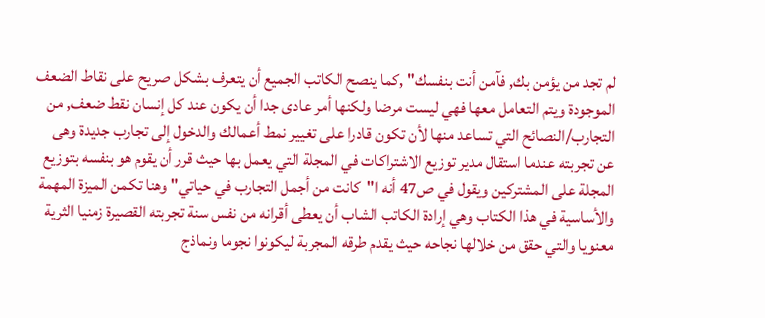لم تجد من يؤمن بك, فآمن أنت بنفسك" ,كما ينصح الكاتب الجميع أن يتعرف بشكل صريح على نقاط الضعف الموجودة ويتم التعامل معها فهي ليست مرضا ولكنها أمر عادى جدا أن يكون عند كل إنسان نقط ضعف, من التجارب/النصائح التي تساعد منها لأن تكون قادرا على تغيير نمط أعمالك والدخول إلى تجارب جديدة وهى عن تجربته عندما استقال مدير توزيع الاشتراكات في المجلة التي يعمل بها حيث قرر أن يقوم هو بنفسه بتوزيع المجلة على المشتركين ويقول في ص47 أنه ا"كانت من أجمل التجارب في حياتي" وهنا تكمن الميزة المهمة والأساسية في هذا الكتاب وهي إرادة الكاتب الشاب أن يعطى أقرانه من نفس سنة تجربته القصيرة زمنيا الثرية معنويا والتي حقق من خلالها نجاحه حيث يقدم طرقه المجربة ليكونوا نجوما ونماذج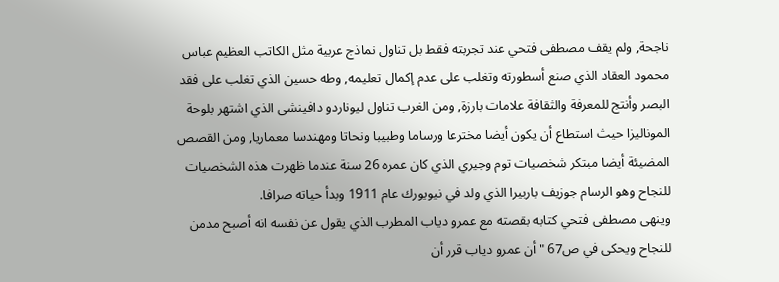ناجحة, ولم يقف مصطفى فتحي عند تجربته فقط بل تناول نماذج عربية مثل الكاتب العظيم عباس محمود العقاد الذي صنع أسطورته وتغلب على عدم إكمال تعليمه, وطه حسين الذي تغلب على فقد البصر وأنتج للمعرفة والثقافة علامات بارزة, ومن الغرب تناول ليوناردو دافينشى الذي اشتهر بلوحة الموناليزا حيث استطاع أن يكون أيضا مخترعا ورساما وطبيبا ونحاتا ومهندسا معماريا, ومن القصص المضيئة أيضا مبتكر شخصيات توم وجيري الذي كان عمره 26 سنة عندما ظهرت هذه الشخصيات للنجاح وهو الرسام جوزيف باربيرا الذي ولد في نيويورك عام 1911 وبدأ حياته صرافا.
وينهى مصطفى فتحي كتابه بقصته مع عمرو دياب المطرب الذي يقول عن نفسه انه أصبح مدمن للنجاح ويحكى في ص67 "أن عمرو دياب قرر أن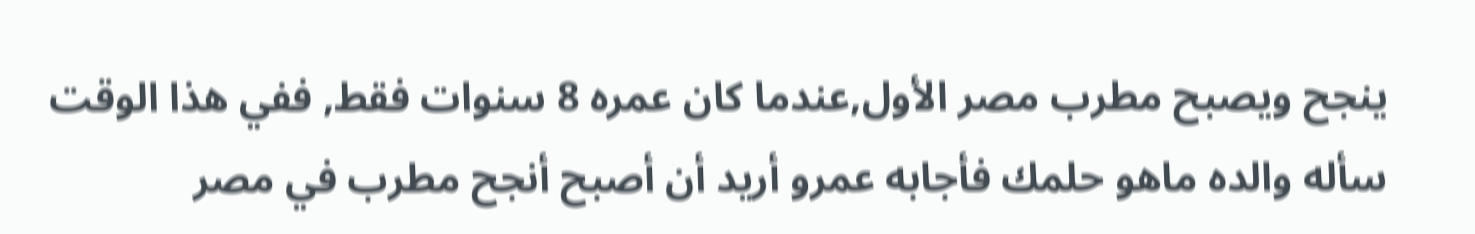ينجح ويصبح مطرب مصر الأول,عندما كان عمره 8 سنوات فقط, ففي هذا الوقت سأله والده ماهو حلمك فأجابه عمرو أريد أن أصبح أنجح مطرب في مصر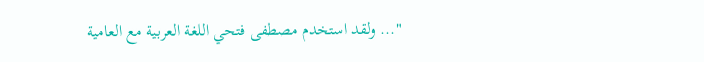"... ولقد استخدم مصطفى فتحي اللغة العربية مع العامية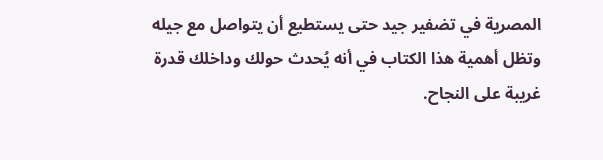المصرية في تضفير جيد حتى يستطيع أن يتواصل مع جيله وتظل أهمية هذا الكتاب في أنه يُحدث حولك وداخلك قدرة غريبة على النجاح.